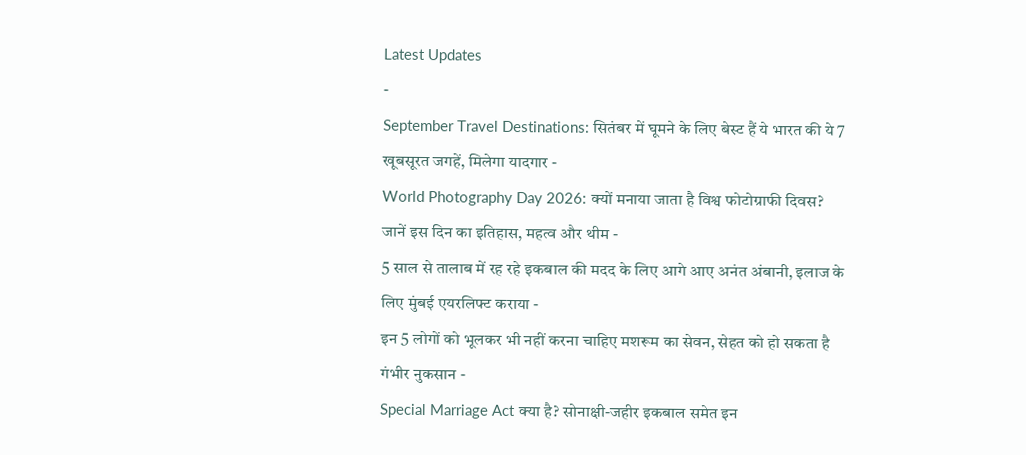Latest Updates
-
September Travel Destinations: सितंबर में घूमने के लिए बेस्ट हैं ये भारत की ये 7 खूबसूरत जगहें, मिलेगा यादगार -
World Photography Day 2026: क्यों मनाया जाता है विश्व फोटोग्राफी दिवस? जानें इस दिन का इतिहास, महत्व और थीम -
5 साल से तालाब में रह रहे इकबाल की मदद के लिए आगे आए अनंत अंबानी, इलाज के लिए मुंबई एयरलिफ्ट कराया -
इन 5 लोगों को भूलकर भी नहीं करना चाहिए मशरूम का सेवन, सेहत को हो सकता है गंभीर नुकसान -
Special Marriage Act क्या है? सोनाक्षी-जहीर इकबाल समेत इन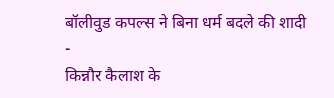बॉलीवुड कपल्स ने बिना धर्म बदले की शादी -
किन्नौर कैलाश के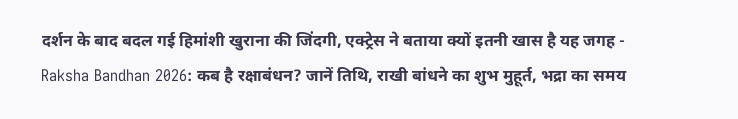दर्शन के बाद बदल गई हिमांशी खुराना की जिंदगी, एक्ट्रेस ने बताया क्यों इतनी खास है यह जगह -
Raksha Bandhan 2026: कब है रक्षाबंधन? जानें तिथि, राखी बांधने का शुभ मुहूर्त, भद्रा का समय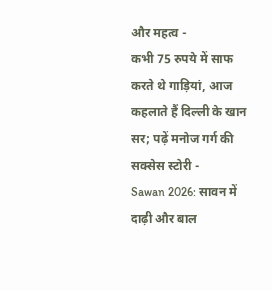और महत्व -
कभी 75 रुपये में साफ करते थे गाड़ियां, आज कहलाते हैं दिल्ली के खान सर; पढ़ें मनोज गर्ग की सक्सेस स्टोरी -
Sawan 2026: सावन में दाढ़ी और बाल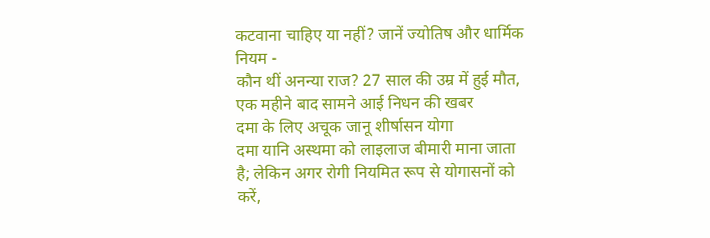कटवाना चाहिए या नहीं? जानें ज्योतिष और धार्मिक नियम -
कौन थीं अनन्या राज? 27 साल की उम्र में हुई मौत, एक महीने बाद सामने आई निधन की खबर
दमा के लिए अचूक जानू शीर्षासन योगा
दमा यानि अस्थमा को लाइलाज बीमारी माना जाता है; लेकिन अगर रोगी नियमित रूप से योगासनों को करें,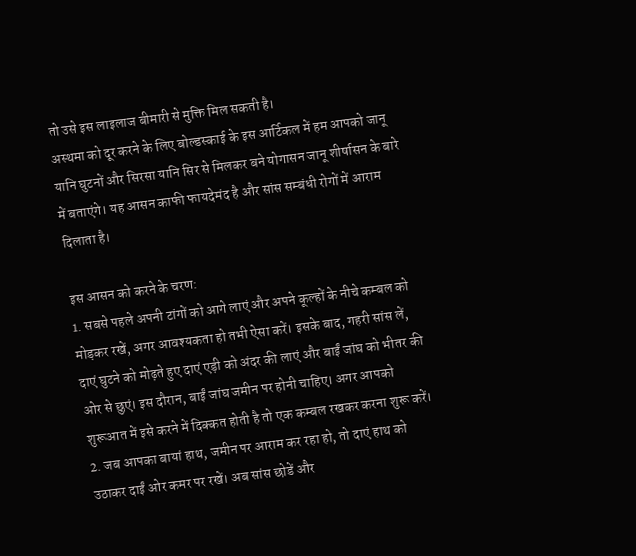तो उसे इस लाइलाज बीमारी से मुक्ति मिल सकती है।
अस्थमा को दूर करने के लिए बोल्डस्काई के इस आर्टिकल में हम आपको जानू यानि घुटनों और सिरसा यानि सिर से मिलकर बने योगासन जानू शीर्षासन के बारे में बताएंगे। यह आसन काफी फायदेमंद है और सांस सम्बंधी रोगों में आराम दिलाता है।

इस आसन को करने के चरण:
1. सबसे पहले अपनी टांगों को आगे लाएं और अपने कूल्हों के नीचे कम्बल को मोड़कर रखें, अगर आवश्यकता हो तभी ऐसा करें। इसके बाद, गहरी सांस लें, दाएं घुटने को मोढ़ते हुए दाएं एड़ी को अंदर की लाएं और बाईं जांघ को भीतर की ओर से छुएं। इस दौरान, बाईं जांघ जमीन पर होनी चाहिए। अगर आपको शुरूआत में इसे करने में दिक्कत होती है तो एक कम्बल रखकर करना शुरू करें।
2. जब आपका बायां हाथ, जमीन पर आराम कर रहा हो, तो दाएं हाथ को उठाकर दाईं ओर कमर पर रखें। अब सांस छोडें और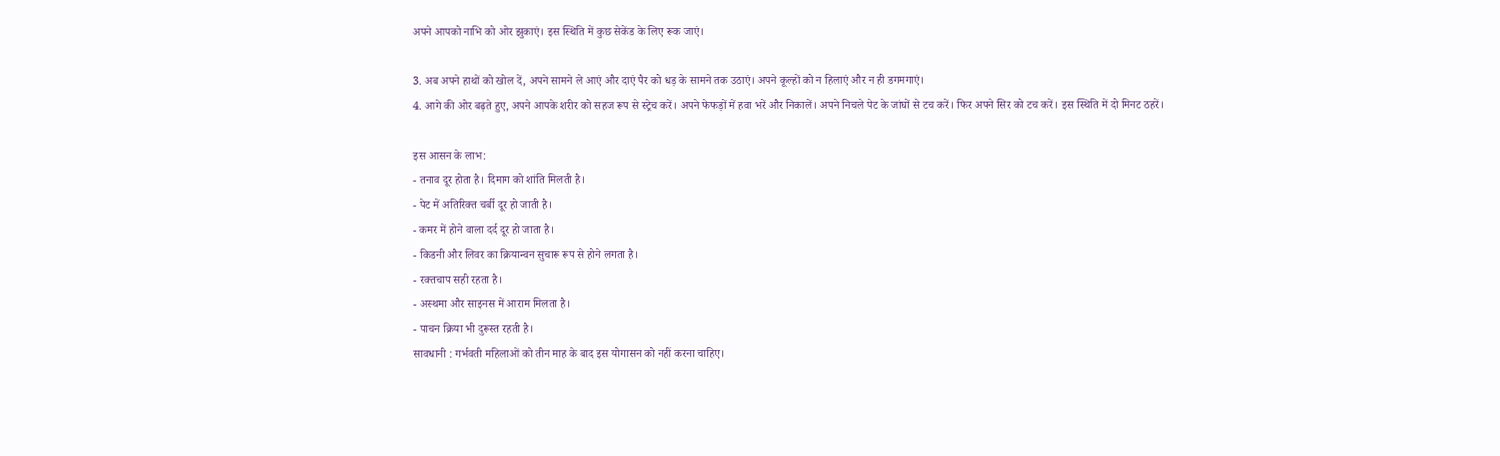अपने आपको नाभि को ओर झुकाएं। इस स्थिति में कुछ सेकेंड के लिए रूक जाएं।

3. अब अपने हाथों को खोल दें, अपने सामने ले आएं और दाएं पैर को धड़ के सामने तक उठाएं। अपने कूल्हों को न हिलाएं और न ही डगमगाएं।
4. आगे की ओर बढ़ते हुए, अपने आपके शरीर को सहज रूप से स्ट्रेच करें। अपने फेफड़ों में हवा भरें और निकालें। अपने निचले पेट के जांघों से टच करें। फिर अपने सिर को टच करें। इस स्थिति में दो मिनट ठहरें।

इस आसन के लाभ:
- तनाव दूर होता है। दिमाग को शांति मिलती है।
- पेट में अतिरिक्त चर्बी दूर हो जाती है।
- कमर में होने वाला दर्द दूर हो जाता है।
- किडनी और लिवर का क्रियान्वन सुचारू रूप से होने लगता है।
- रक्तचाप सही रहता है।
- अस्थमा और साइनस में आराम मिलता है।
- पाचन क्रिया भी दुरूस्त रहती है।
सावधानी : गर्भवती महिलाओं को तीन माह के बाद इस योगासन को नहीं करना चाहिए।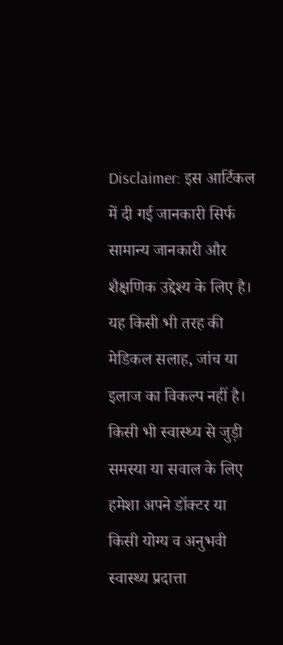Disclaimer: इस आर्टिकल में दी गई जानकारी सिर्फ सामान्य जानकारी और शैक्षणिक उद्देश्य के लिए है। यह किसी भी तरह की मेडिकल सलाह, जांच या इलाज का विकल्प नहीं है। किसी भी स्वास्थ्य से जुड़ी समस्या या सवाल के लिए हमेशा अपने डॉक्टर या किसी योग्य व अनुभवी स्वास्थ्य प्रदात्ता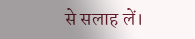से सलाह लें।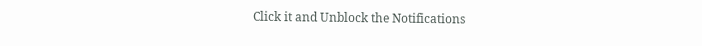Click it and Unblock the Notifications